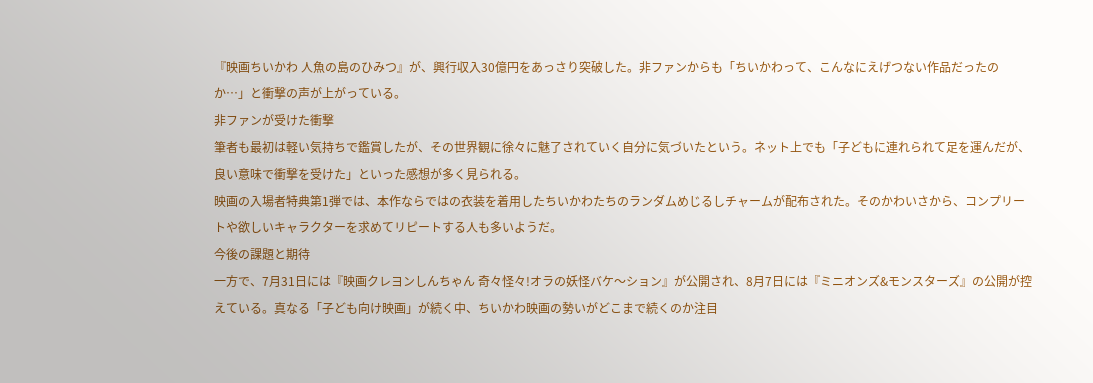『映画ちいかわ 人魚の島のひみつ』が、興行収入30億円をあっさり突破した。非ファンからも「ちいかわって、こんなにえげつない作品だったのか…」と衝撃の声が上がっている。
非ファンが受けた衝撃
筆者も最初は軽い気持ちで鑑賞したが、その世界観に徐々に魅了されていく自分に気づいたという。ネット上でも「子どもに連れられて足を運んだが、良い意味で衝撃を受けた」といった感想が多く見られる。
映画の入場者特典第1弾では、本作ならではの衣装を着用したちいかわたちのランダムめじるしチャームが配布された。そのかわいさから、コンプリートや欲しいキャラクターを求めてリピートする人も多いようだ。
今後の課題と期待
一方で、7月31日には『映画クレヨンしんちゃん 奇々怪々!オラの妖怪バケ〜ション』が公開され、8月7日には『ミニオンズ&モンスターズ』の公開が控えている。真なる「子ども向け映画」が続く中、ちいかわ映画の勢いがどこまで続くのか注目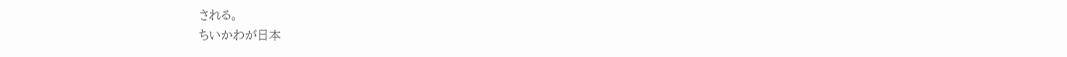される。
ちいかわが日本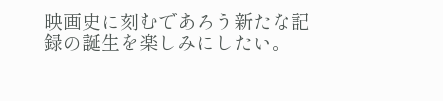映画史に刻むであろう新たな記録の誕生を楽しみにしたい。